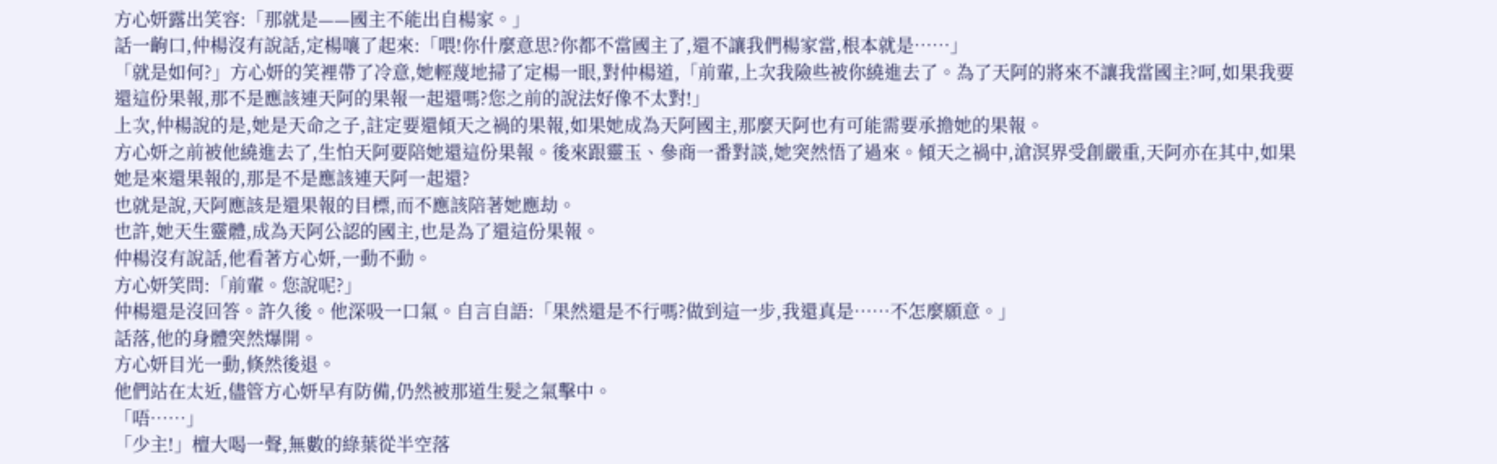方心妍露出笑容:「那就是——國主不能出自楊家。」
話一齣口,仲楊沒有說話,定楊嚷了起來:「喂!你什麼意思?你都不當國主了,還不讓我們楊家當,根本就是……」
「就是如何?」方心妍的笑裡帶了冷意,她輕蔑地掃了定楊一眼,對仲楊道,「前輩,上次我險些被你繞進去了。為了天阿的將來不讓我當國主?呵,如果我要還這份果報,那不是應該連天阿的果報一起還嗎?您之前的說法好像不太對!」
上次,仲楊說的是,她是天命之子,註定要還傾天之禍的果報,如果她成為天阿國主,那麼天阿也有可能需要承擔她的果報。
方心妍之前被他繞進去了,生怕天阿要陪她還這份果報。後來跟靈玉、參商一番對談,她突然悟了過來。傾天之禍中,滄溟界受創嚴重,天阿亦在其中,如果她是來還果報的,那是不是應該連天阿一起還?
也就是說,天阿應該是還果報的目標,而不應該陪著她應劫。
也許,她天生靈體,成為天阿公認的國主,也是為了還這份果報。
仲楊沒有說話,他看著方心妍,一動不動。
方心妍笑問:「前輩。您說呢?」
仲楊還是沒回答。許久後。他深吸一口氣。自言自語:「果然還是不行嗎?做到這一步,我還真是……不怎麼願意。」
話落,他的身體突然爆開。
方心妍目光一動,倏然後退。
他們站在太近,儘管方心妍早有防備,仍然被那道生髮之氣擊中。
「唔……」
「少主!」檀大喝一聲,無數的綠葉從半空落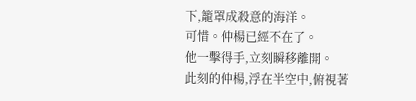下,籠罩成殺意的海洋。
可惜。仲楊已經不在了。
他一擊得手,立刻瞬移離開。
此刻的仲楊,浮在半空中,俯視著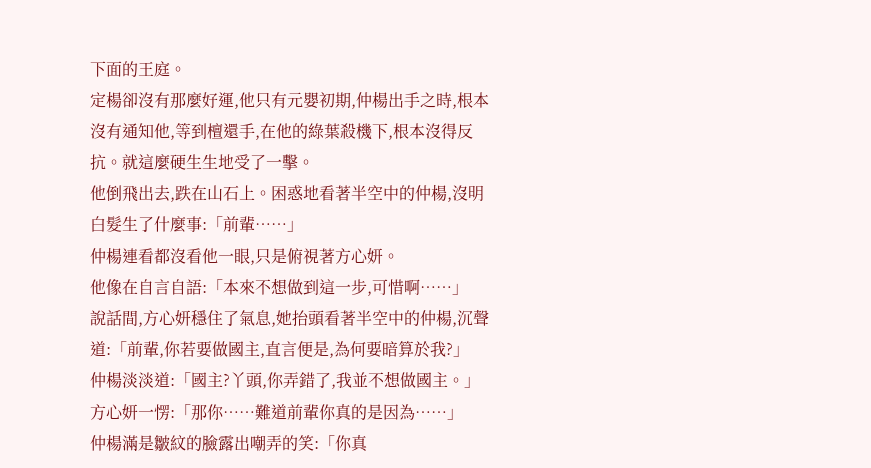下面的王庭。
定楊卻沒有那麼好運,他只有元嬰初期,仲楊出手之時,根本沒有通知他,等到檀還手,在他的綠葉殺機下,根本沒得反抗。就這麼硬生生地受了一擊。
他倒飛出去,跌在山石上。困惑地看著半空中的仲楊,沒明白髮生了什麼事:「前輩……」
仲楊連看都沒看他一眼,只是俯視著方心妍。
他像在自言自語:「本來不想做到這一步,可惜啊……」
說話間,方心妍穩住了氣息,她抬頭看著半空中的仲楊,沉聲道:「前輩,你若要做國主,直言便是,為何要暗算於我?」
仲楊淡淡道:「國主?丫頭,你弄錯了,我並不想做國主。」
方心妍一愣:「那你……難道前輩你真的是因為……」
仲楊滿是皺紋的臉露出嘲弄的笑:「你真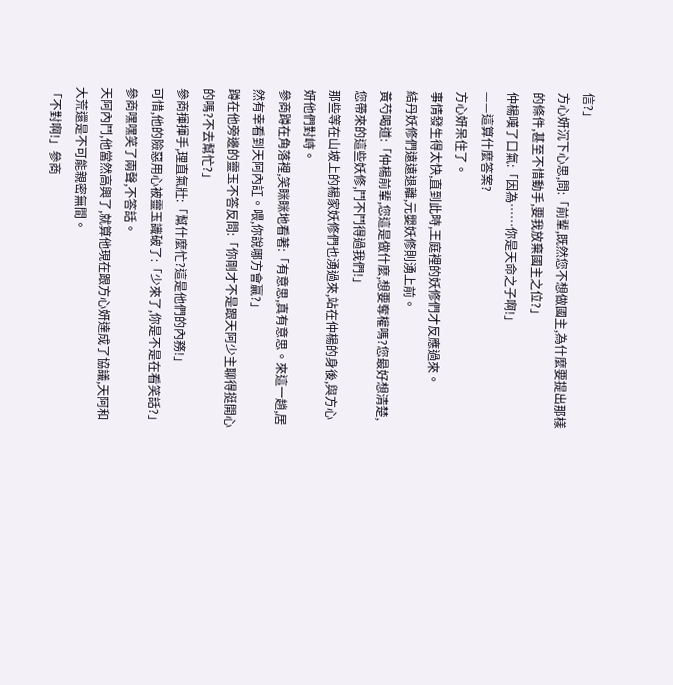信?」
方心妍沉下心思,問:「前輩,既然您不想做國主,為什麼要提出那樣的條件,甚至不惜動手,要我放棄國主之位?」
仲楊嘆了口氣:「因為……你是天命之子啊!」
——這算什麼答案?
方心妍呆住了。
事情發生得太快,直到此時,王庭裡的妖修們才反應過來。
結丹妖修們遠遠退離,元嬰妖修則湧上前。
黃芍喝道:「仲楊前輩,您這是做什麼,想要奪權嗎?您最好想清楚,您帶來的這些妖修,鬥不鬥得過我們!」
那些等在山坡上的楊家妖修們也湧過來,站在仲楊的身後,與方心妍他們對峙。
參商蹲在角落裡,笑眯眯地看著:「有意思,真有意思。來這一趟,居然有幸看到天阿內訌。喂,你說哪方會贏?」
蹲在他旁邊的靈玉不答反問:「你剛才不是跟天阿少主聊得挺開心的嗎?不去幫忙?」
參商揮揮手,理直氣壯:「幫什麼忙?這是他們的內務!」
可惜,他的險惡用心被靈玉識破了:「少來了,你是不是在看笑話?」
參商嘿嘿笑了兩聲,不答話。
天阿內鬥,他當然高興了,就算他現在跟方心妍達成了協議,天阿和大荒還是不可能親密無間。
「不對啊!」參商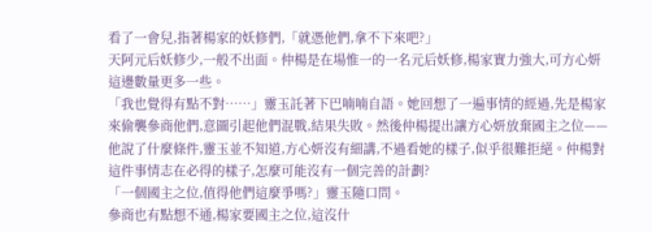看了一會兒,指著楊家的妖修們,「就憑他們,拿不下來吧?」
天阿元后妖修少,一般不出面。仲楊是在場惟一的一名元后妖修,楊家實力強大,可方心妍這邊數量更多一些。
「我也覺得有點不對……」靈玉託著下巴喃喃自語。她回想了一遍事情的經過,先是楊家來偷襲參商他們,意圖引起他們混戰,結果失敗。然後仲楊提出讓方心妍放棄國主之位——他說了什麼條件,靈玉並不知道,方心妍沒有細講,不過看她的樣子,似乎很難拒絕。仲楊對這件事情志在必得的樣子,怎麼可能沒有一個完善的計劃?
「一個國主之位,值得他們這麼爭嗎?」靈玉隨口問。
參商也有點想不通,楊家要國主之位,這沒什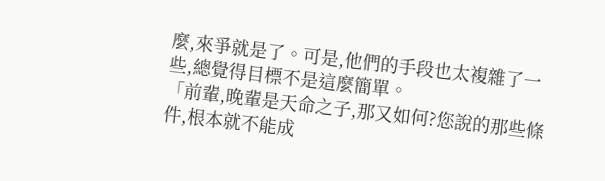麼,來爭就是了。可是,他們的手段也太複雜了一些,總覺得目標不是這麼簡單。
「前輩,晚輩是天命之子,那又如何?您說的那些條件,根本就不能成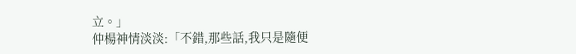立。」
仲楊神情淡淡:「不錯,那些話,我只是隨便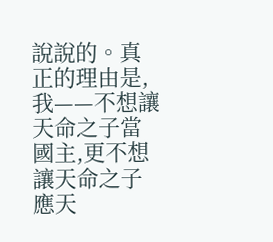說說的。真正的理由是,我——不想讓天命之子當國主,更不想讓天命之子應天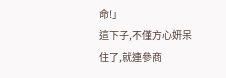命!」
這下子,不僅方心妍呆住了,就連參商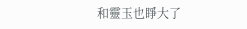和靈玉也睜大了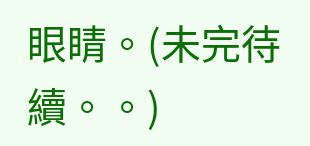眼睛。(未完待續。。)